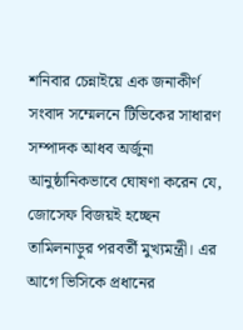শনিবার চেন্নাইয়ে এক জনাকীর্ণ সংবাদ সম্মেলনে টিভিকের সাধারণ সম্পাদক আধব অর্জুনা আনুষ্ঠানিকভাবে ঘোষণা করেন যে, জোসেফ বিজয়ই হচ্ছেন তামিলনাড়ুর পরবর্তী মুখ্যমন্ত্রী। এর আগে ভিসিকে প্রধানের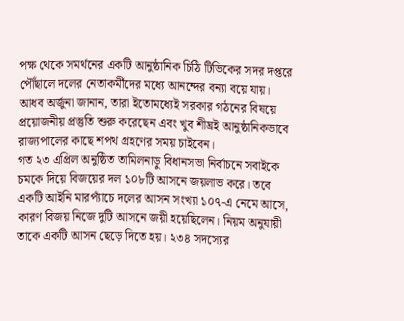পক্ষ থেকে সমর্থনের একটি আনুষ্ঠানিক চিঠি টিভিকের সদর দপ্তরে পৌঁছালে দলের নেতাকর্মীদের মধ্যে আনন্দের বন্যা বয়ে যায়। আধব অর্জুনা জানান, তারা ইতোমধ্যেই সরকার গঠনের বিষয়ে প্রয়োজনীয় প্রস্তুতি শুরু করেছেন এবং খুব শীঘ্রই আনুষ্ঠানিকভাবে রাজ্যপালের কাছে শপথ গ্রহণের সময় চাইবেন।
গত ২৩ এপ্রিল অনুষ্ঠিত তামিলনাড়ু বিধানসভা নির্বাচনে সবাইকে চমকে দিয়ে বিজয়ের দল ১০৮টি আসনে জয়লাভ করে। তবে একটি আইনি মারপ্যাঁচে দলের আসন সংখ্যা ১০৭-এ নেমে আসে, কারণ বিজয় নিজে দুটি আসনে জয়ী হয়েছিলেন। নিয়ম অনুযায়ী তাকে একটি আসন ছেড়ে দিতে হয়। ২৩৪ সদস্যের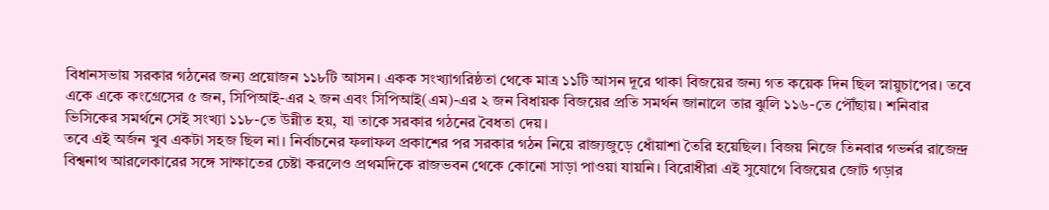বিধানসভায় সরকার গঠনের জন্য প্রয়োজন ১১৮টি আসন। একক সংখ্যাগরিষ্ঠতা থেকে মাত্র ১১টি আসন দূরে থাকা বিজয়ের জন্য গত কয়েক দিন ছিল স্নায়ুচাপের। তবে একে একে কংগ্রেসের ৫ জন, সিপিআই-এর ২ জন এবং সিপিআই(এম)-এর ২ জন বিধায়ক বিজয়ের প্রতি সমর্থন জানালে তার ঝুলি ১১৬-তে পৌঁছায়। শনিবার ভিসিকের সমর্থনে সেই সংখ্যা ১১৮-তে উন্নীত হয়, যা তাকে সরকার গঠনের বৈধতা দেয়।
তবে এই অর্জন খুব একটা সহজ ছিল না। নির্বাচনের ফলাফল প্রকাশের পর সরকার গঠন নিয়ে রাজ্যজুড়ে ধোঁয়াশা তৈরি হয়েছিল। বিজয় নিজে তিনবার গভর্নর রাজেন্দ্র বিশ্বনাথ আরলেকারের সঙ্গে সাক্ষাতের চেষ্টা করলেও প্রথমদিকে রাজভবন থেকে কোনো সাড়া পাওয়া যায়নি। বিরোধীরা এই সুযোগে বিজয়ের জোট গড়ার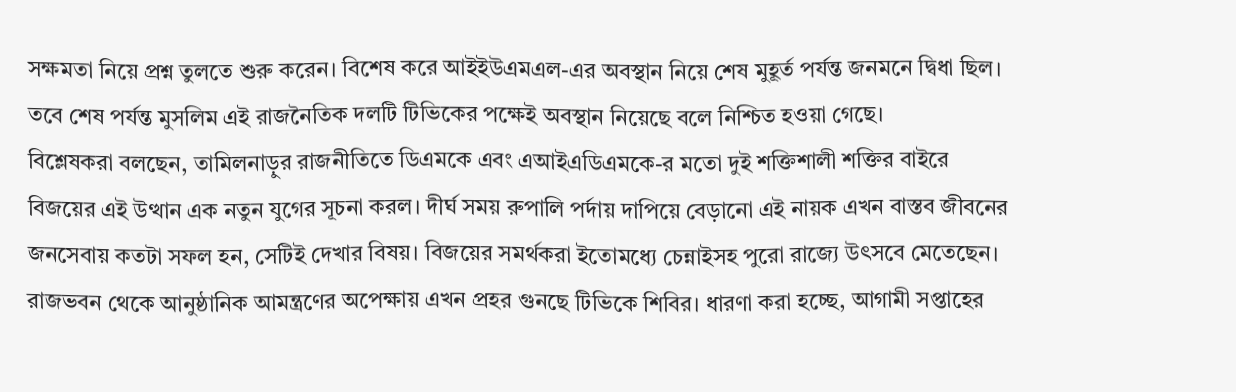সক্ষমতা নিয়ে প্রশ্ন তুলতে শুরু করেন। বিশেষ করে আইইউএমএল-এর অবস্থান নিয়ে শেষ মুহূর্ত পর্যন্ত জনমনে দ্বিধা ছিল। তবে শেষ পর্যন্ত মুসলিম এই রাজনৈতিক দলটি টিভিকের পক্ষেই অবস্থান নিয়েছে বলে নিশ্চিত হওয়া গেছে।
বিশ্লেষকরা বলছেন, তামিলনাড়ুর রাজনীতিতে ডিএমকে এবং এআইএডিএমকে-র মতো দুই শক্তিশালী শক্তির বাইরে বিজয়ের এই উত্থান এক নতুন যুগের সূচনা করল। দীর্ঘ সময় রুপালি পর্দায় দাপিয়ে বেড়ানো এই নায়ক এখন বাস্তব জীবনের জনসেবায় কতটা সফল হন, সেটিই দেখার বিষয়। বিজয়ের সমর্থকরা ইতোমধ্যে চেন্নাইসহ পুরো রাজ্যে উৎসবে মেতেছেন। রাজভবন থেকে আনুষ্ঠানিক আমন্ত্রণের অপেক্ষায় এখন প্রহর গুনছে টিভিকে শিবির। ধারণা করা হচ্ছে, আগামী সপ্তাহের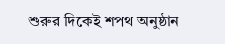শুরুর দিকেই শপথ অনুষ্ঠান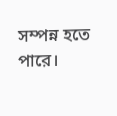সম্পন্ন হতে পারে।